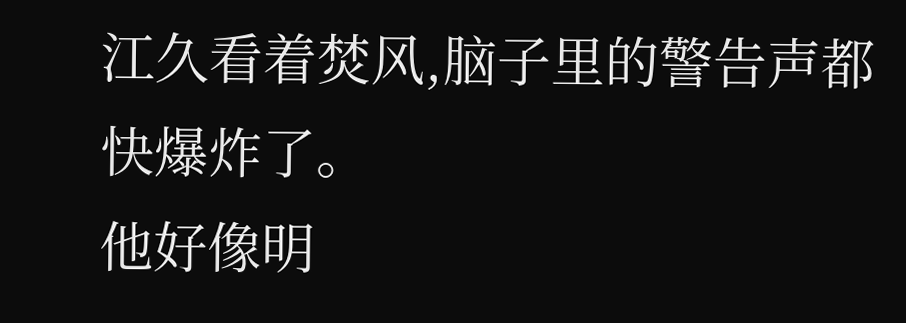江久看着焚风,脑子里的警告声都快爆炸了。
他好像明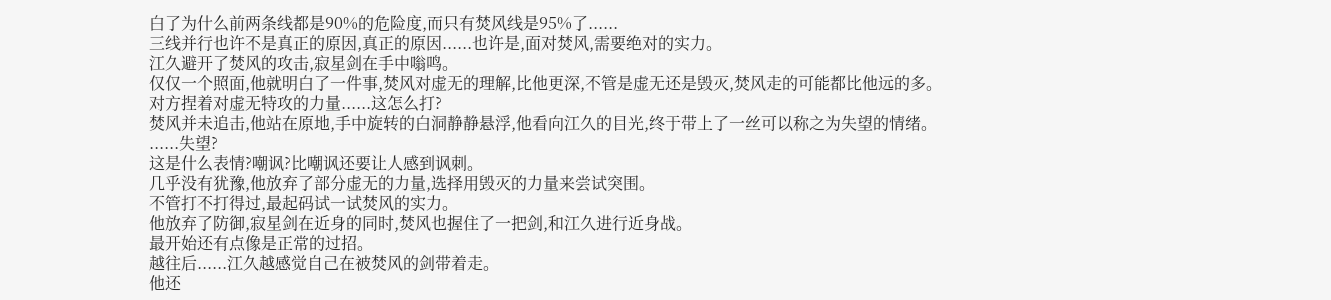白了为什么前两条线都是90%的危险度,而只有焚风线是95%了......
三线并行也许不是真正的原因,真正的原因......也许是,面对焚风,需要绝对的实力。
江久避开了焚风的攻击,寂星剑在手中嗡鸣。
仅仅一个照面,他就明白了一件事,焚风对虚无的理解,比他更深,不管是虚无还是毁灭,焚风走的可能都比他远的多。
对方捏着对虚无特攻的力量......这怎么打?
焚风并未追击,他站在原地,手中旋转的白洞静静悬浮,他看向江久的目光,终于带上了一丝可以称之为失望的情绪。
......失望?
这是什么表情?嘲讽?比嘲讽还要让人感到讽刺。
几乎没有犹豫,他放弃了部分虚无的力量,选择用毁灭的力量来尝试突围。
不管打不打得过,最起码试一试焚风的实力。
他放弃了防御,寂星剑在近身的同时,焚风也握住了一把剑,和江久进行近身战。
最开始还有点像是正常的过招。
越往后......江久越感觉自己在被焚风的剑带着走。
他还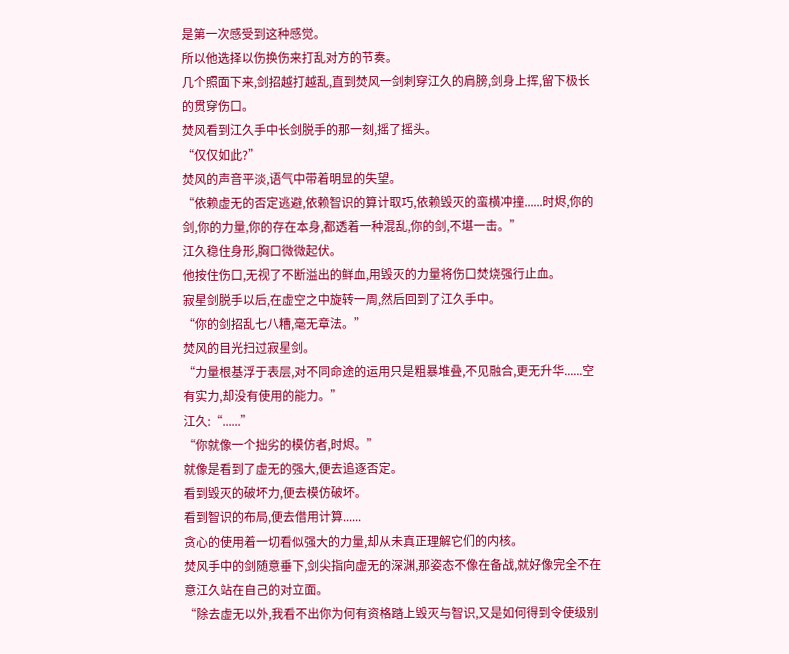是第一次感受到这种感觉。
所以他选择以伤换伤来打乱对方的节奏。
几个照面下来,剑招越打越乱,直到焚风一剑刺穿江久的肩膀,剑身上挥,留下极长的贯穿伤口。
焚风看到江久手中长剑脱手的那一刻,摇了摇头。
“仅仅如此?”
焚风的声音平淡,语气中带着明显的失望。
“依赖虚无的否定逃避,依赖智识的算计取巧,依赖毁灭的蛮横冲撞......时烬,你的剑,你的力量,你的存在本身,都透着一种混乱,你的剑,不堪一击。”
江久稳住身形,胸口微微起伏。
他按住伤口,无视了不断溢出的鲜血,用毁灭的力量将伤口焚烧强行止血。
寂星剑脱手以后,在虚空之中旋转一周,然后回到了江久手中。
“你的剑招乱七八糟,毫无章法。”
焚风的目光扫过寂星剑。
“力量根基浮于表层,对不同命途的运用只是粗暴堆叠,不见融合,更无升华......空有实力,却没有使用的能力。”
江久:“......”
“你就像一个拙劣的模仿者,时烬。”
就像是看到了虚无的强大,便去追逐否定。
看到毁灭的破坏力,便去模仿破坏。
看到智识的布局,便去借用计算......
贪心的使用着一切看似强大的力量,却从未真正理解它们的内核。
焚风手中的剑随意垂下,剑尖指向虚无的深渊,那姿态不像在备战,就好像完全不在意江久站在自己的对立面。
“除去虚无以外,我看不出你为何有资格踏上毁灭与智识,又是如何得到令使级别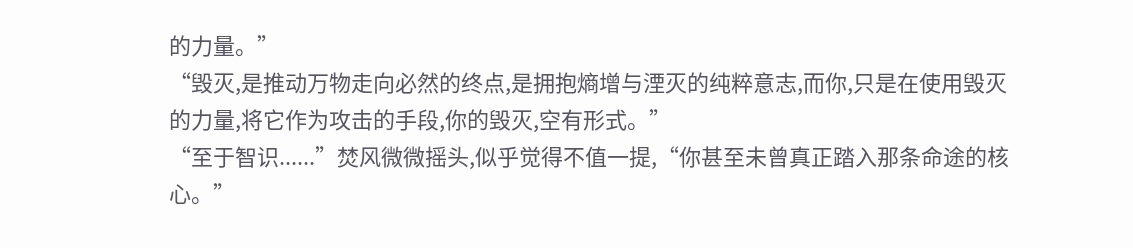的力量。”
“毁灭,是推动万物走向必然的终点,是拥抱熵增与湮灭的纯粹意志,而你,只是在使用毁灭的力量,将它作为攻击的手段,你的毁灭,空有形式。”
“至于智识......”焚风微微摇头,似乎觉得不值一提,“你甚至未曾真正踏入那条命途的核心。”